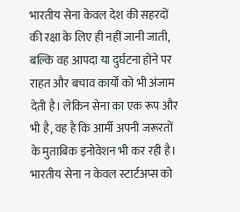भारतीय सेना केवल देश की सहरदों की रक्षा के लिए ही नहीं जानी जाती, बल्कि वह आपदा या दुर्घटना होने पर राहत और बचाव कार्यों को भी अंजाम देती है। लेकिन सेना का एक रूप और भी है, वह है कि आर्मी अपनी जरूरतों के मुताबिक इनोवेशन भी कर रही है। भारतीय सेना न केवल स्टार्टअप्स को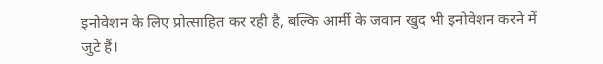इनोवेशन के लिए प्रोत्साहित कर रही है, बल्कि आर्मी के जवान खुद भी इनोवेशन करने में जुटे हैं।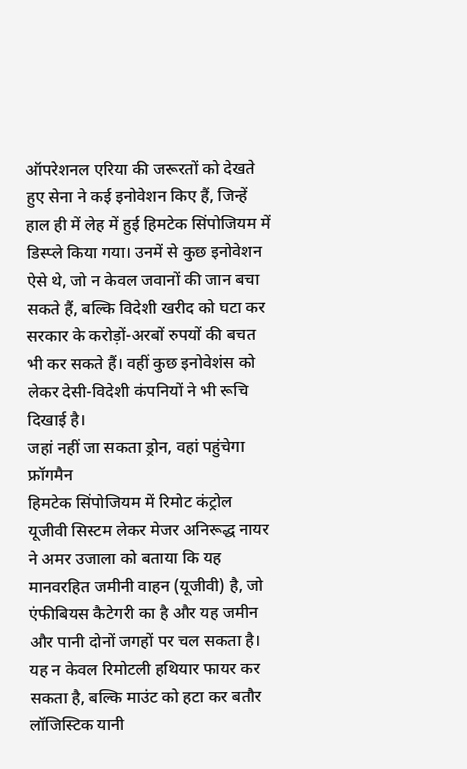ऑपरेशनल एरिया की जरूरतों को देखते हुए सेना ने कई इनोवेशन किए हैं, जिन्हें हाल ही में लेह में हुई हिमटेक सिंपोजियम में डिस्प्ले किया गया। उनमें से कुछ इनोवेशन ऐसे थे, जो न केवल जवानों की जान बचा सकते हैं, बल्कि विदेशी खरीद को घटा कर सरकार के करोड़ों-अरबों रुपयों की बचत भी कर सकते हैं। वहीं कुछ इनोवेशंस को लेकर देसी-विदेशी कंपनियों ने भी रूचि दिखाई है।
जहां नहीं जा सकता ड्रोन, वहां पहुंचेगा फ्रॉगमैन
हिमटेक सिंपोजियम में रिमोट कंट्रोल यूजीवी सिस्टम लेकर मेजर अनिरूद्ध नायर ने अमर उजाला को बताया कि यह मानवरहित जमीनी वाहन (यूजीवी) है, जो एंफीबियस कैटेगरी का है और यह जमीन और पानी दोनों जगहों पर चल सकता है। यह न केवल रिमोटली हथियार फायर कर सकता है, बल्कि माउंट को हटा कर बतौर लॉजिस्टिक यानी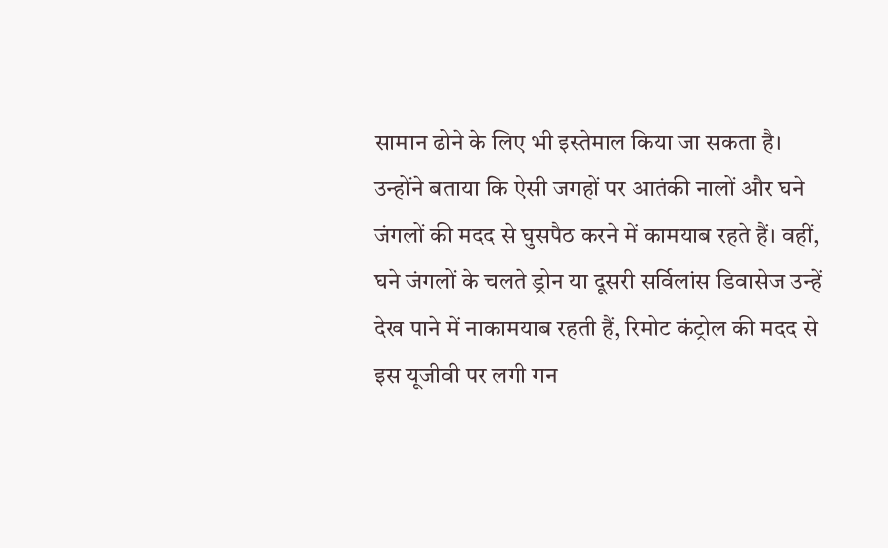सामान ढोने के लिए भी इस्तेमाल किया जा सकता है। उन्होंने बताया कि ऐसी जगहों पर आतंकी नालों और घने जंगलों की मदद से घुसपैठ करने में कामयाब रहते हैं। वहीं, घने जंगलों के चलते ड्रोन या दूसरी सर्विलांस डिवासेज उन्हें देख पाने में नाकामयाब रहती हैं, रिमोट कंट्रोल की मदद से इस यूजीवी पर लगी गन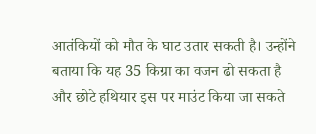आतंकियों को मौत के घाट उतार सकती है। उन्होंने बताया कि यह 35 किग्रा का वजन ढो सकता है और छोटे हथियार इस पर माउंट किया जा सकते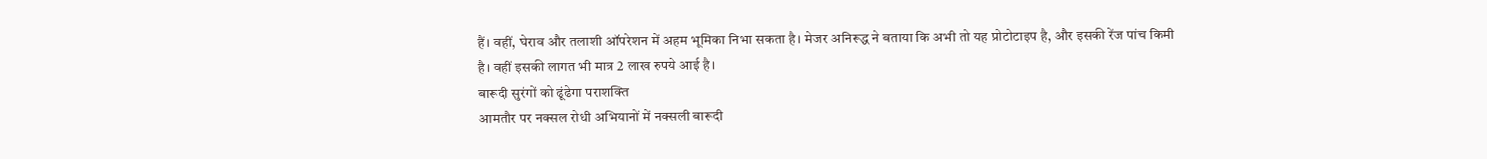हैं। वहीं, घेराव और तलाशी ऑपरेशन में अहम भूमिका निभा सकता है। मेजर अनिरूद्ध ने बताया कि अभी तो यह प्रोटोटाइप है, और इसकी रेंज पांच किमी है। वहीं इसकी लागत भी मात्र 2 लाख रुपये आई है।
बारूदी सुरंगों को ढूंढेगा पराशक्ति
आमतौर पर नक्सल रोधी अभियानों में नक्सली बारूदी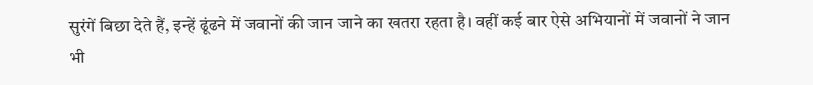सुरंगें बिछा देते हैं, इन्हें ढूंढने में जवानों की जान जाने का खतरा रहता है। वहीं कई बार ऐसे अभियानों में जवानों ने जान भी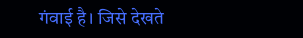गंवाई है। जिसे देखते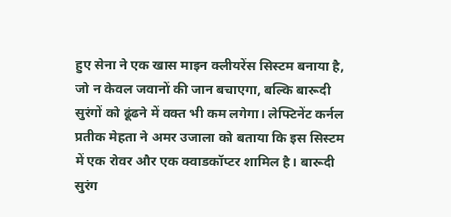हुए सेना ने एक खास माइन क्लीयरेंस सिस्टम बनाया है, जो न केवल जवानों की जान बचाएगा, बल्कि बारूदी सुरंगों को ढूंढने में वक्त भी कम लगेगा। लेफ्टिनेंट कर्नल प्रतीक मेहता ने अमर उजाला को बताया कि इस सिस्टम में एक रोवर और एक क्वाडकॉप्टर शामिल है। बारूदी सुरंग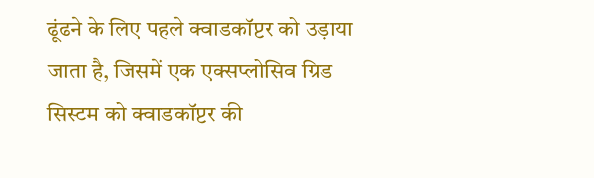ढूंढने के लिए पहले क्वाडकॉप्टर को उड़ाया जाता है, जिसमें एक एक्सप्लोसिव ग्रिड सिस्टम को क्वाडकॉप्टर की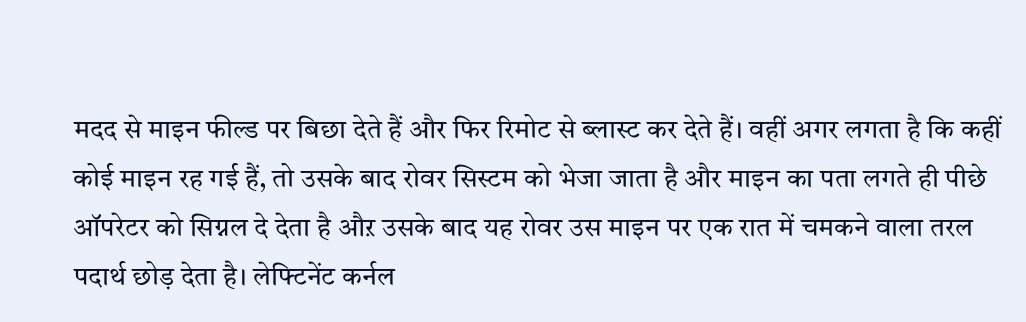मदद से माइन फील्ड पर बिछा देते हैं और फिर रिमोट से ब्लास्ट कर देते हैं। वहीं अगर लगता है कि कहीं कोई माइन रह गई हैं, तो उसके बाद रोवर सिस्टम को भेजा जाता है और माइन का पता लगते ही पीछे ऑपरेटर को सिग्नल दे देता है औऱ उसके बाद यह रोवर उस माइन पर एक रात में चमकने वाला तरल पदार्थ छोड़ देता है। लेफ्टिनेंट कर्नल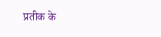प्रतीक के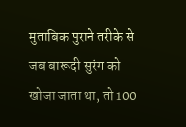मुताबिक पुराने तरीके से जब बारूदी सुरंग को खोजा जाता था, तो 100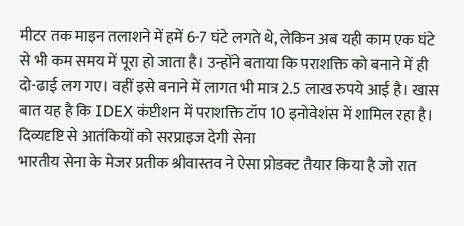मीटर तक माइन तलाशने में हमें 6-7 घंटे लगते थे, लेकिन अब यही काम एक घंटे से भी कम समय में पूरा हो जाता है। उन्होंने बताया कि पराशक्ति को बनाने में ही दो-ढाई लग गए। वहीं इसे बनाने में लागत भी मात्र 2.5 लाख रुपये आई है। खास बात यह है कि IDEX कंप्टीशन में पराशक्ति टॉप 10 इनोवेशंस में शामिल रहा है।
दिव्यदृष्टि से आतंकियों को सरप्राइज देगी सेना
भारतीय सेना के मेजर प्रतीक श्रीवास्तव ने ऐसा प्रोडक्ट तैयार किया है जो रात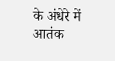के अंधेरे में आतंक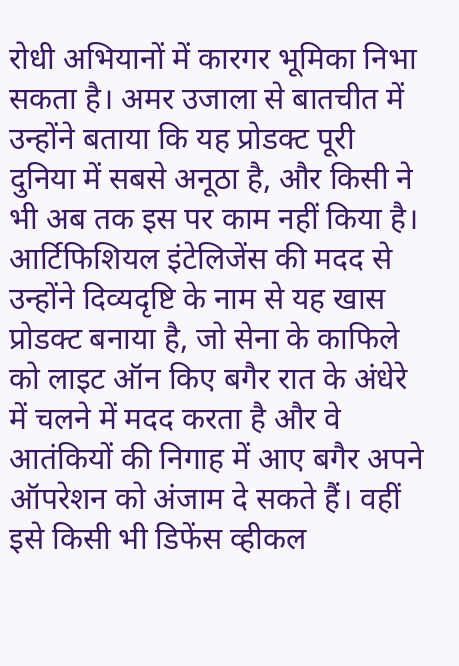रोधी अभियानों में कारगर भूमिका निभा सकता है। अमर उजाला से बातचीत में उन्होंने बताया कि यह प्रोडक्ट पूरी दुनिया में सबसे अनूठा है, और किसी ने भी अब तक इस पर काम नहीं किया है। आर्टिफिशियल इंटेलिजेंस की मदद से उन्होंने दिव्यदृष्टि के नाम से यह खास प्रोडक्ट बनाया है, जो सेना के काफिले को लाइट ऑन किए बगैर रात के अंधेरे में चलने में मदद करता है और वे आतंकियों की निगाह में आए बगैर अपने ऑपरेशन को अंजाम दे सकते हैं। वहीं इसे किसी भी डिफेंस व्हीकल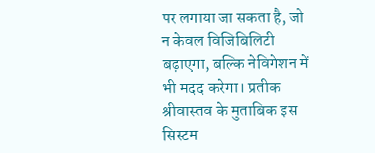पर लगाया जा सकता है, जो न केवल विजिबिलिटी बढ़ाएगा, बल्कि नेविगेशन में भी मदद करेगा। प्रतीक श्रीवास्तव के मुताबिक इस सिस्टम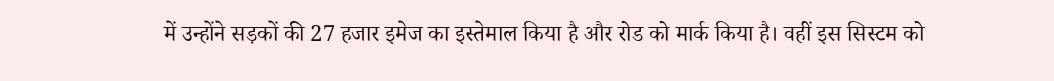में उन्होंने सड़कों की 27 हजार इमेज का इस्तेमाल किया है और रोड को मार्क किया है। वहीं इस सिस्टम को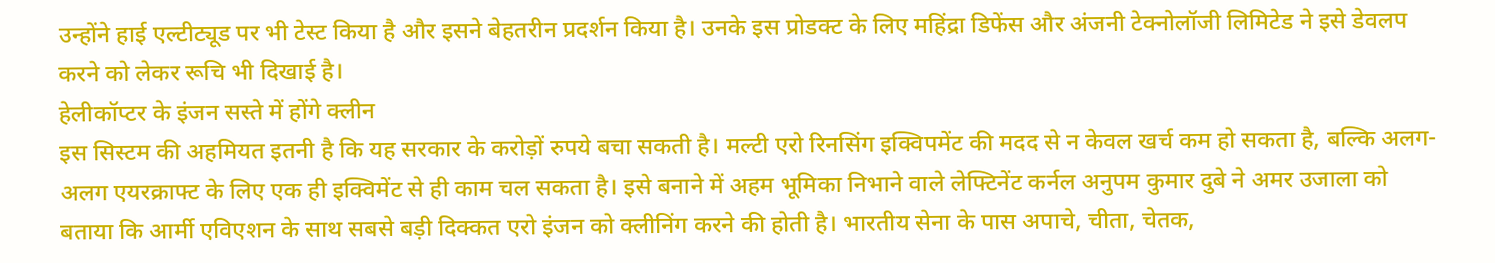उन्होंने हाई एल्टीट्यूड पर भी टेस्ट किया है और इसने बेहतरीन प्रदर्शन किया है। उनके इस प्रोडक्ट के लिए महिंद्रा डिफेंस और अंजनी टेक्नोलॉजी लिमिटेड ने इसे डेवलप करने को लेकर रूचि भी दिखाई है।
हेलीकॉप्टर के इंजन सस्ते में होंगे क्लीन
इस सिस्टम की अहमियत इतनी है कि यह सरकार के करोड़ों रुपये बचा सकती है। मल्टी एरो रिनसिंग इक्विपमेंट की मदद से न केवल खर्च कम हो सकता है, बल्कि अलग-अलग एयरक्राफ्ट के लिए एक ही इक्विमेंट से ही काम चल सकता है। इसे बनाने में अहम भूमिका निभाने वाले लेफ्टिनेंट कर्नल अनुपम कुमार दुबे ने अमर उजाला को बताया कि आर्मी एविएशन के साथ सबसे बड़ी दिक्कत एरो इंजन को क्लीनिंग करने की होती है। भारतीय सेना के पास अपाचे, चीता, चेतक,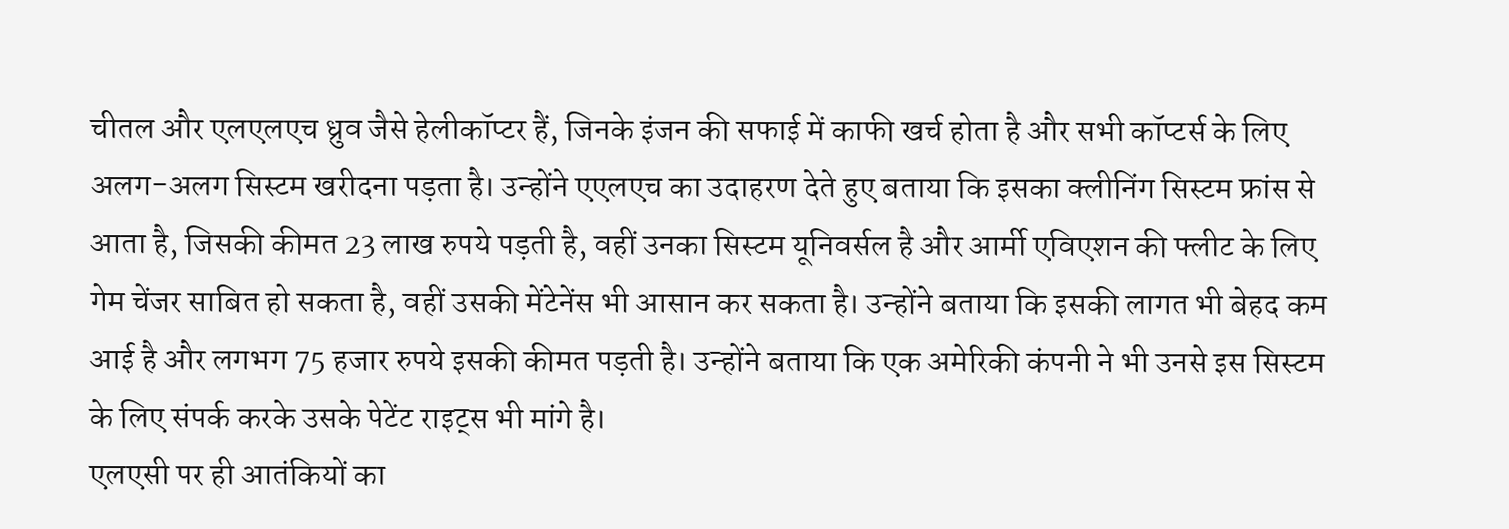चीतल और एलएलएच ध्रुव जैसे हेलीकॉप्टर हैं, जिनके इंजन की सफाई में काफी खर्च होता है और सभी कॉप्टर्स के लिए अलग-अलग सिस्टम खरीदना पड़ता है। उन्होंने एएलएच का उदाहरण देते हुए बताया कि इसका क्लीनिंग सिस्टम फ्रांस से आता है, जिसकी कीमत 23 लाख रुपये पड़ती है, वहीं उनका सिस्टम यूनिवर्सल है और आर्मी एविएशन की फ्लीट के लिए गेम चेंजर साबित हो सकता है, वहीं उसकी मेंटेनेंस भी आसान कर सकता है। उन्होंने बताया कि इसकी लागत भी बेहद कम आई है और लगभग 75 हजार रुपये इसकी कीमत पड़ती है। उन्होंने बताया कि एक अमेरिकी कंपनी ने भी उनसे इस सिस्टम के लिए संपर्क करके उसके पेटेंट राइट्स भी मांगे है।
एलएसी पर ही आतंकियों का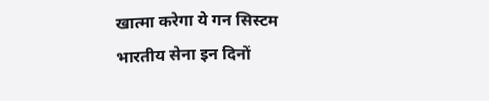खात्मा करेगा ये गन सिस्टम
भारतीय सेना इन दिनों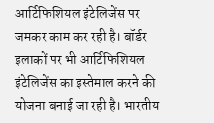आर्टिफिशियल इंटेलिजेंस पर जमकर काम कर रही है। बॉर्डर इलाकों पर भी आर्टिफिशियल इंटेलिजेंस का इस्तेमाल करने की योजना बनाई जा रही है। भारतीय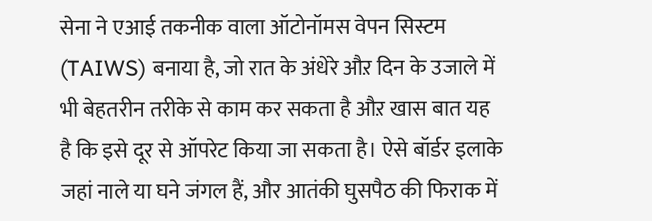सेना ने एआई तकनीक वाला ऑटोनॉमस वेपन सिस्टम (TAIWS) बनाया है, जो रात के अंधेरे औऱ दिन के उजाले में भी बेहतरीन तरीके से काम कर सकता है औऱ खास बात यह है कि इसे दूर से ऑपरेट किया जा सकता है। ऐसे बॉर्डर इलाके जहां नाले या घने जंगल हैं, और आतंकी घुसपैठ की फिराक में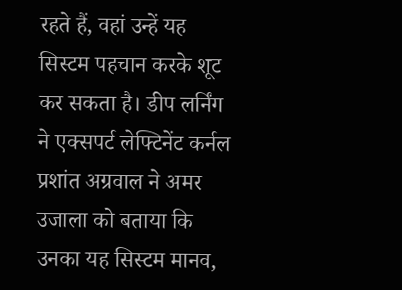रहते हैं, वहां उन्हें यह सिस्टम पहचान करके शूट कर सकता है। डीप लर्निंग ने एक्सपर्ट लेफ्टिनेंट कर्नल प्रशांत अग्रवाल ने अमर उजाला को बताया कि उनका यह सिस्टम मानव,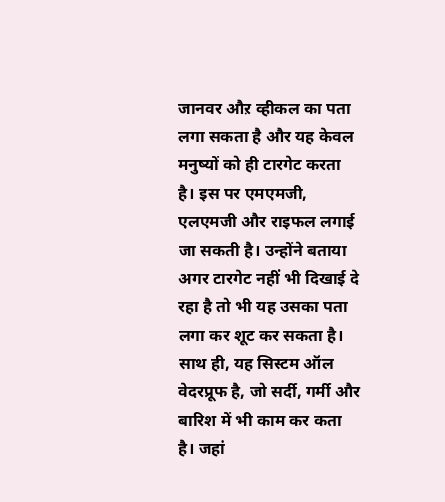जानवर औऱ व्हीकल का पता लगा सकता है और यह केवल मनुष्यों को ही टारगेट करता है। इस पर एमएमजी, एलएमजी और राइफल लगाई जा सकती है। उन्होंने बताया अगर टारगेट नहीं भी दिखाई दे रहा है तो भी यह उसका पता लगा कर शूट कर सकता है। साथ ही, यह सिस्टम ऑल वेदरप्रूफ है, जो सर्दी, गर्मी और बारिश में भी काम कर कता है। जहां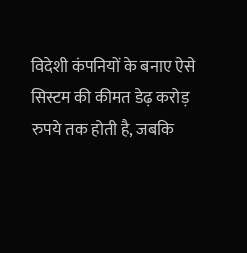विदेशी कंपनियों के बनाए ऐसे सिस्टम की कीमत डेढ़ करोड़ रुपये तक होती है, जबकि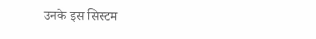उनके इस सिस्टम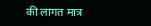की लागत मात्र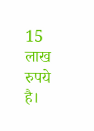15 लाख रुपये है।